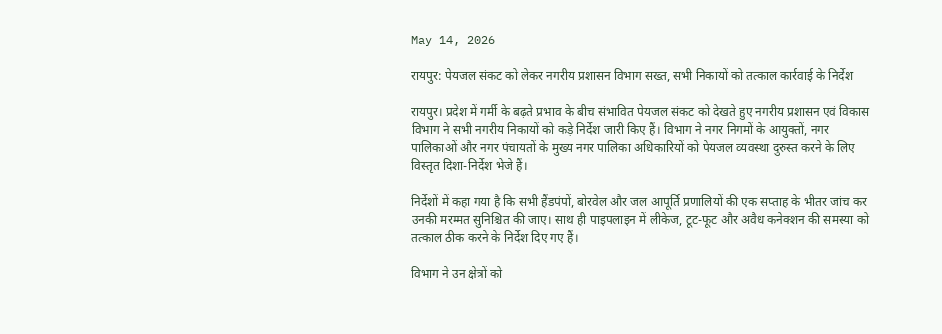May 14, 2026

रायपुर: पेयजल संकट को लेकर नगरीय प्रशासन विभाग सख्त, सभी निकायों को तत्काल कार्रवाई के निर्देश

रायपुर। प्रदेश में गर्मी के बढ़ते प्रभाव के बीच संभावित पेयजल संकट को देखते हुए नगरीय प्रशासन एवं विकास विभाग ने सभी नगरीय निकायों को कड़े निर्देश जारी किए हैं। विभाग ने नगर निगमों के आयुक्तों, नगर पालिकाओं और नगर पंचायतों के मुख्य नगर पालिका अधिकारियों को पेयजल व्यवस्था दुरुस्त करने के लिए विस्तृत दिशा-निर्देश भेजे हैं।

निर्देशों में कहा गया है कि सभी हैंडपंपों, बोरवेल और जल आपूर्ति प्रणालियों की एक सप्ताह के भीतर जांच कर उनकी मरम्मत सुनिश्चित की जाए। साथ ही पाइपलाइन में लीकेज, टूट-फूट और अवैध कनेक्शन की समस्या को तत्काल ठीक करने के निर्देश दिए गए हैं।

विभाग ने उन क्षेत्रों को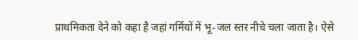प्राथमिकता देने को कहा है जहां गर्मियों में भू-जल स्तर नीचे चला जाता है। ऐसे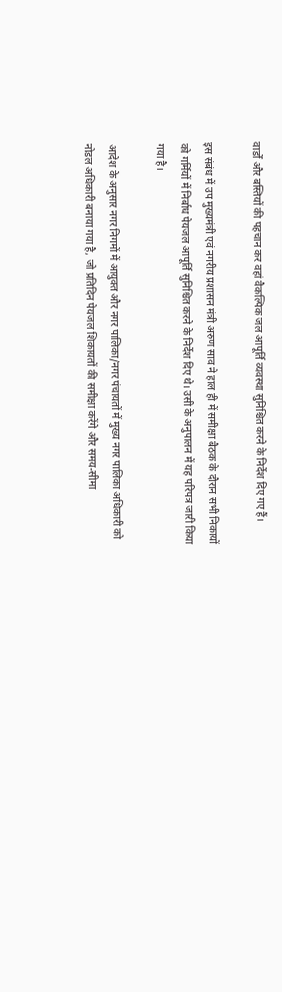वार्डों और बस्तियों की पहचान कर वहां वैकल्पिक जल आपूर्ति व्यवस्था सुनिश्चित करने के निर्देश दिए गए हैं।

इस संबंध में उप मुख्यमंत्री एवं नगरीय प्रशासन मंत्री अरुण साव ने हाल ही में समीक्षा बैठक के दौरान सभी निकायों को गर्मियों में निर्बाध पेयजल आपूर्ति सुनिश्चित करने के निर्देश दिए थे। उसी के अनुपालन में यह परिपत्र जारी किया गया है।

आदेश के अनुसार नगर निगमों में आयुक्त और नगर पालिका/नगर पंचायतों में मुख्य नगर पालिका अधिकारी को नोडल अधिकारी बनाया गया है, जो प्रतिदिन पेयजल शिकायतों की समीक्षा करेंगे और समय-सीमा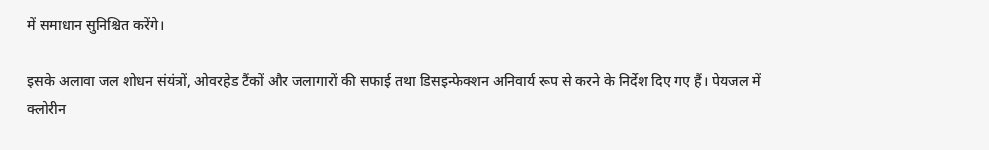में समाधान सुनिश्चित करेंगे।

इसके अलावा जल शोधन संयंत्रों, ओवरहेड टैंकों और जलागारों की सफाई तथा डिसइन्फेक्शन अनिवार्य रूप से करने के निर्देश दिए गए हैं। पेयजल में क्लोरीन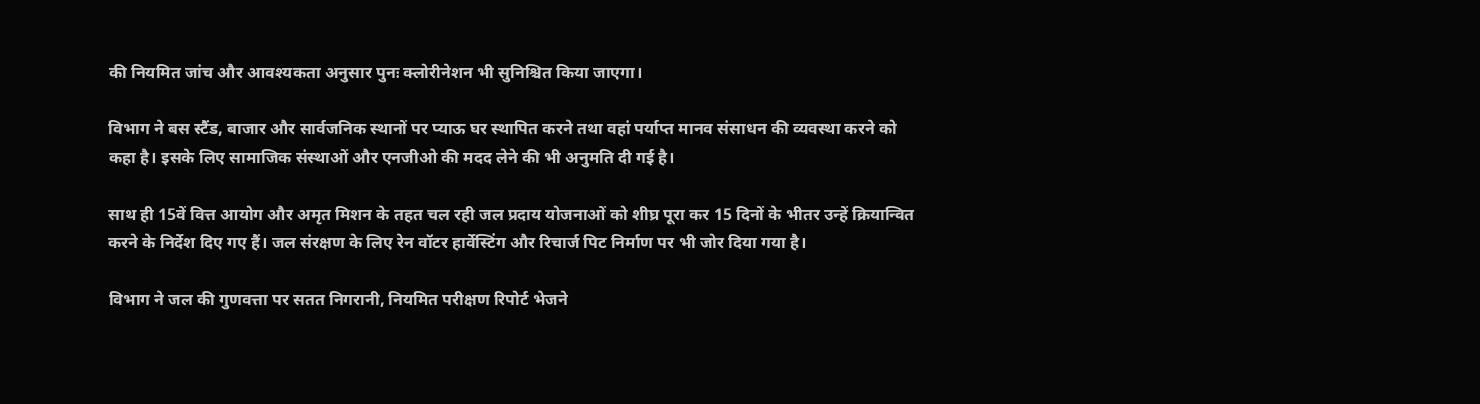की नियमित जांच और आवश्यकता अनुसार पुनः क्लोरीनेशन भी सुनिश्चित किया जाएगा।

विभाग ने बस स्टैंड, बाजार और सार्वजनिक स्थानों पर प्याऊ घर स्थापित करने तथा वहां पर्याप्त मानव संसाधन की व्यवस्था करने को कहा है। इसके लिए सामाजिक संस्थाओं और एनजीओ की मदद लेने की भी अनुमति दी गई है।

साथ ही 15वें वित्त आयोग और अमृत मिशन के तहत चल रही जल प्रदाय योजनाओं को शीघ्र पूरा कर 15 दिनों के भीतर उन्हें क्रियान्वित करने के निर्देश दिए गए हैं। जल संरक्षण के लिए रेन वॉटर हार्वेस्टिंग और रिचार्ज पिट निर्माण पर भी जोर दिया गया है।

विभाग ने जल की गुणवत्ता पर सतत निगरानी, नियमित परीक्षण रिपोर्ट भेजने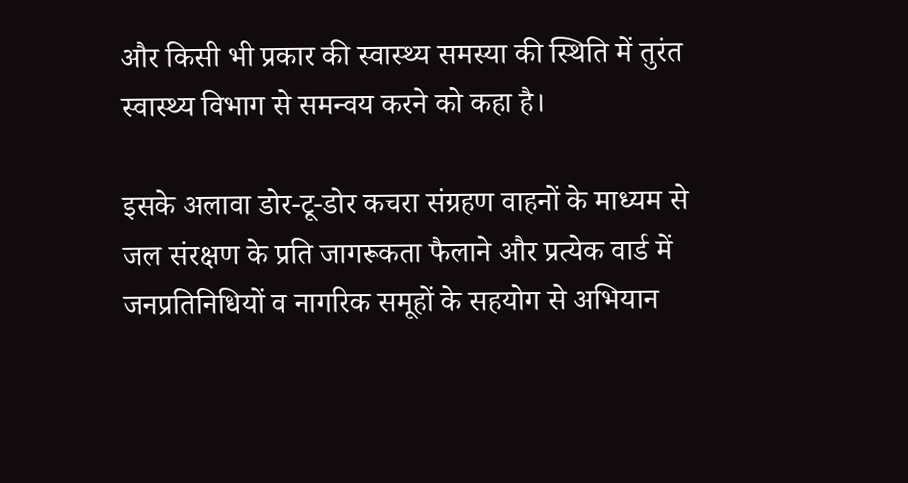और किसी भी प्रकार की स्वास्थ्य समस्या की स्थिति में तुरंत स्वास्थ्य विभाग से समन्वय करने को कहा है।

इसके अलावा डोर-टू-डोर कचरा संग्रहण वाहनों के माध्यम से जल संरक्षण के प्रति जागरूकता फैलाने और प्रत्येक वार्ड में जनप्रतिनिधियों व नागरिक समूहों के सहयोग से अभियान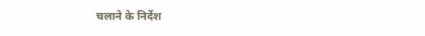चलाने के निर्देश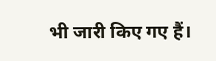भी जारी किए गए हैं।